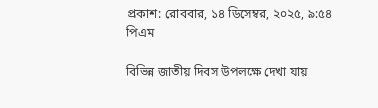প্রকাশ: রোববার, ১৪ ডিসেম্বর, ২০২৫, ৯:৫৪ পিএম

বিভিন্ন জাতীয় দিবস উপলক্ষে দেখা যায়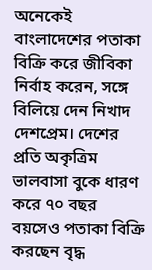অনেকেই বাংলাদেশের পতাকা বিক্রি করে জীবিকা নির্বাহ করেন, সঙ্গে বিলিয়ে দেন নিখাদ দেশপ্রেম। দেশের প্রতি অকৃত্রিম ভালবাসা বুকে ধারণ করে ৭০ বছর বয়সেও পতাকা বিক্রি করছেন বৃদ্ধ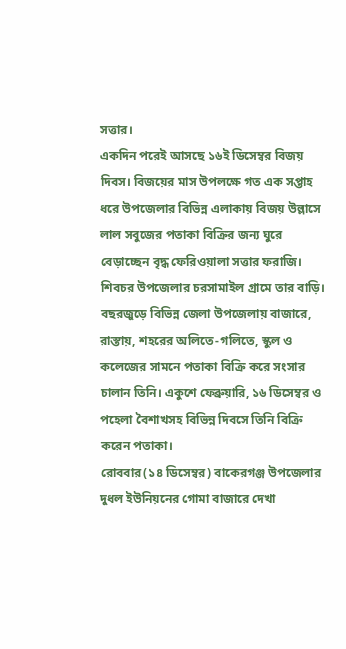সত্তার।
একদিন পরেই আসছে ১৬ই ডিসেম্বর বিজয় দিবস। বিজয়ের মাস উপলক্ষে গত এক সপ্তাহ ধরে উপজেলার বিভিন্ন এলাকায় বিজয় উল্লাসে লাল সবুজের পতাকা বিক্রির জন্য ঘুরে বেড়াচ্ছেন বৃদ্ধ ফেরিওয়ালা সত্তার ফরাজি। শিবচর উপজেলার চরসামাইল গ্রামে তার বাড়ি। বছরজুড়ে বিভিন্ন জেলা উপজেলায় বাজারে, রাস্তায়, শহরের অলিতে-গলিতে, স্কুল ও কলেজের সামনে পতাকা বিক্রি করে সংসার চালান তিনি। একুশে ফেব্রুয়ারি, ১৬ ডিসেম্বর ও পহেলা বৈশাখসহ বিভিন্ন দিবসে তিনি বিক্রি করেন পতাকা।
রোববার(১৪ ডিসেম্বর) বাকেরগঞ্জ উপজেলার দুধল ইউনিয়নের গোমা বাজারে দেখা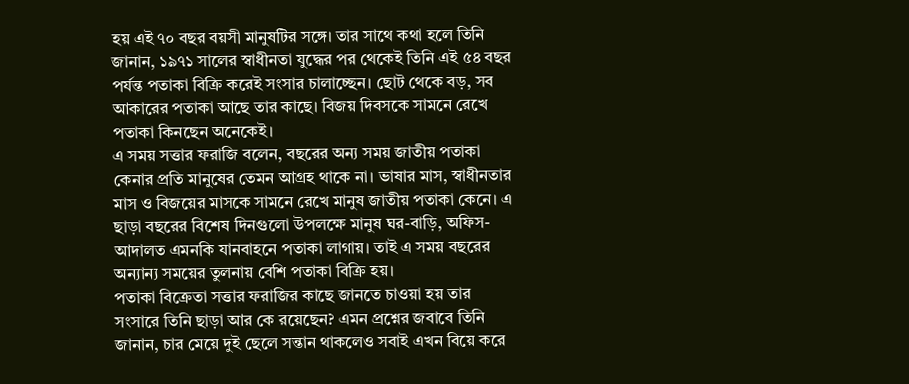হয় এই ৭০ বছর বয়সী মানুষটির সঙ্গে। তার সাথে কথা হলে তিনি জানান, ১৯৭১ সালের স্বাধীনতা যুদ্ধের পর থেকেই তিনি এই ৫৪ বছর পর্যন্ত পতাকা বিক্রি করেই সংসার চালাচ্ছেন। ছোট থেকে বড়, সব আকারের পতাকা আছে তার কাছে। বিজয় দিবসকে সামনে রেখে পতাকা কিনছেন অনেকেই।
এ সময় সত্তার ফরাজি বলেন, বছরের অন্য সময় জাতীয় পতাকা কেনার প্রতি মানুষের তেমন আগ্রহ থাকে না। ভাষার মাস, স্বাধীনতার মাস ও বিজয়ের মাসকে সামনে রেখে মানুষ জাতীয় পতাকা কেনে। এ ছাড়া বছরের বিশেষ দিনগুলো উপলক্ষে মানুষ ঘর-বাড়ি, অফিস-আদালত এমনকি যানবাহনে পতাকা লাগায়। তাই এ সময় বছরের অন্যান্য সময়ের তুলনায় বেশি পতাকা বিক্রি হয়।
পতাকা বিক্রেতা সত্তার ফরাজির কাছে জানতে চাওয়া হয় তার সংসারে তিনি ছাড়া আর কে রয়েছেন? এমন প্রশ্নের জবাবে তিনি জানান, চার মেয়ে দুই ছেলে সন্তান থাকলেও সবাই এখন বিয়ে করে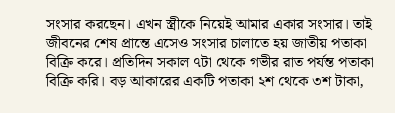সংসার করছেন। এখন স্ত্রীকে নিয়েই আমার একার সংসার। তাই জীবনের শেষ প্রান্তে এসেও সংসার চালাতে হয় জাতীয় পতাকা বিক্রি করে। প্রতিদিন সকাল ৭টা থেকে গভীর রাত পর্যন্ত পতাকা বিক্রি করি। বড় আকারের একটি পতাকা ২শ থেকে ৩শ টাকা,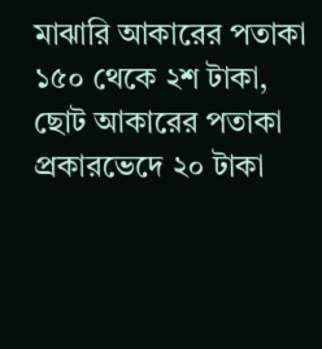মাঝারি আকারের পতাকা ১৫০ থেকে ২শ টাকা, ছোট আকারের পতাকা প্রকারভেদে ২০ টাকা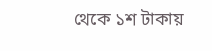থেকে ১শ টাকায়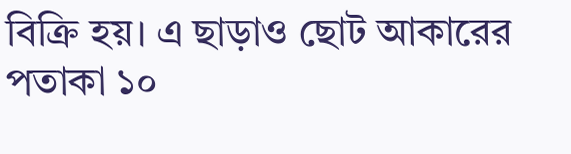বিক্রি হয়। এ ছাড়াও ছোট আকারের পতাকা ১০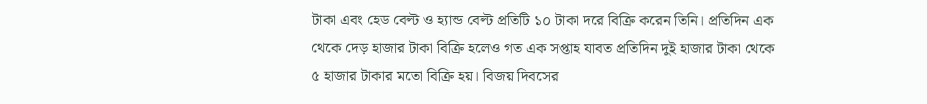টাকা এবং হেড বেল্ট ও হ্যান্ড বেল্ট প্রতিটি ১০ টাকা দরে বিক্রি করেন তিনি। প্রতিদিন এক থেকে দেড় হাজার টাকা বিক্রি হলেও গত এক সপ্তাহ যাবত প্রতিদিন দুই হাজার টাকা থেকে ৫ হাজার টাকার মতো বিক্রি হয়। বিজয় দিবসের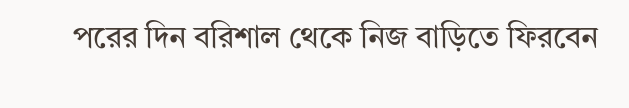পরের দিন বরিশাল থেকে নিজ বাড়িতে ফিরবেন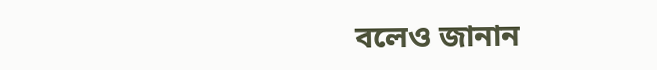বলেও জানান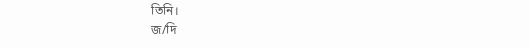তিনি।
জ/দি